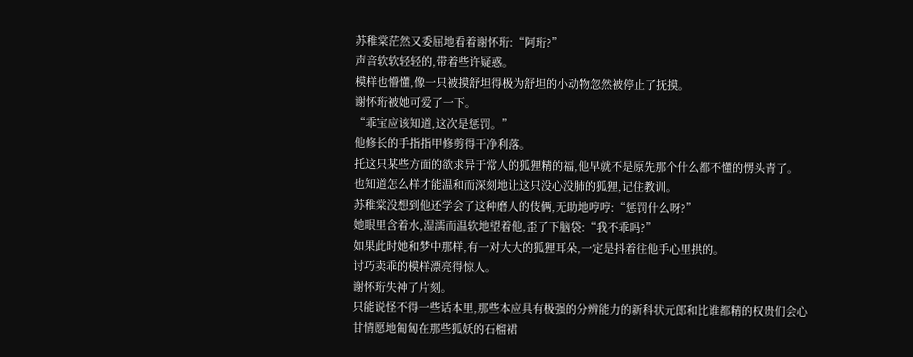苏稚棠茫然又委屈地看着谢怀珩:“阿珩?”
声音软软轻轻的,带着些许疑惑。
模样也懵懂,像一只被摸舒坦得极为舒坦的小动物忽然被停止了抚摸。
谢怀珩被她可爱了一下。
“乖宝应该知道,这次是惩罚。”
他修长的手指指甲修剪得干净利落。
托这只某些方面的欲求异于常人的狐狸精的福,他早就不是原先那个什么都不懂的愣头青了。
也知道怎么样才能温和而深刻地让这只没心没肺的狐狸,记住教训。
苏稚棠没想到他还学会了这种磨人的伎俩,无助地哼哼:“惩罚什么呀?”
她眼里含着水,湿濡而温软地望着他,歪了下脑袋:“我不乖吗?”
如果此时她和梦中那样,有一对大大的狐狸耳朵,一定是抖着往他手心里拱的。
讨巧卖乖的模样漂亮得惊人。
谢怀珩失神了片刻。
只能说怪不得一些话本里,那些本应具有极强的分辨能力的新科状元郎和比谁都精的权贵们会心甘情愿地匍匐在那些狐妖的石榴裙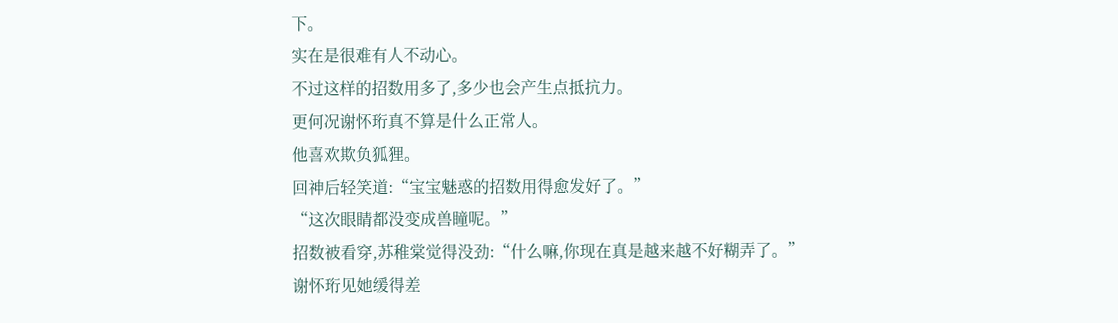下。
实在是很难有人不动心。
不过这样的招数用多了,多少也会产生点抵抗力。
更何况谢怀珩真不算是什么正常人。
他喜欢欺负狐狸。
回神后轻笑道:“宝宝魅惑的招数用得愈发好了。”
“这次眼睛都没变成兽瞳呢。”
招数被看穿,苏稚棠觉得没劲:“什么嘛,你现在真是越来越不好糊弄了。”
谢怀珩见她缓得差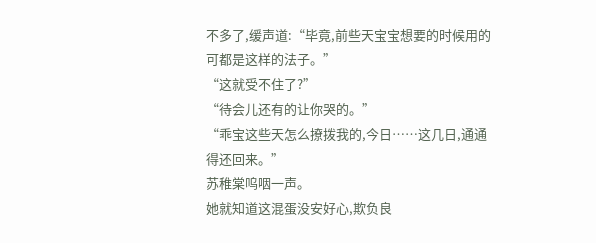不多了,缓声道:“毕竟,前些天宝宝想要的时候用的可都是这样的法子。”
“这就受不住了?”
“待会儿还有的让你哭的。”
“乖宝这些天怎么撩拨我的,今日……这几日,通通得还回来。”
苏稚棠呜咽一声。
她就知道这混蛋没安好心,欺负良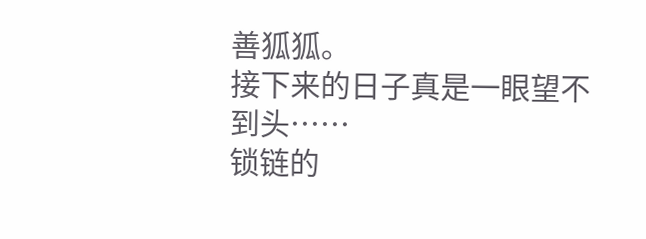善狐狐。
接下来的日子真是一眼望不到头……
锁链的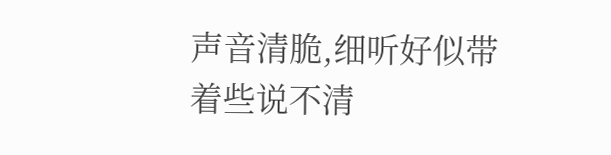声音清脆,细听好似带着些说不清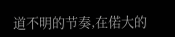道不明的节奏,在偌大的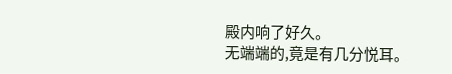殿内响了好久。
无端端的,竟是有几分悦耳。